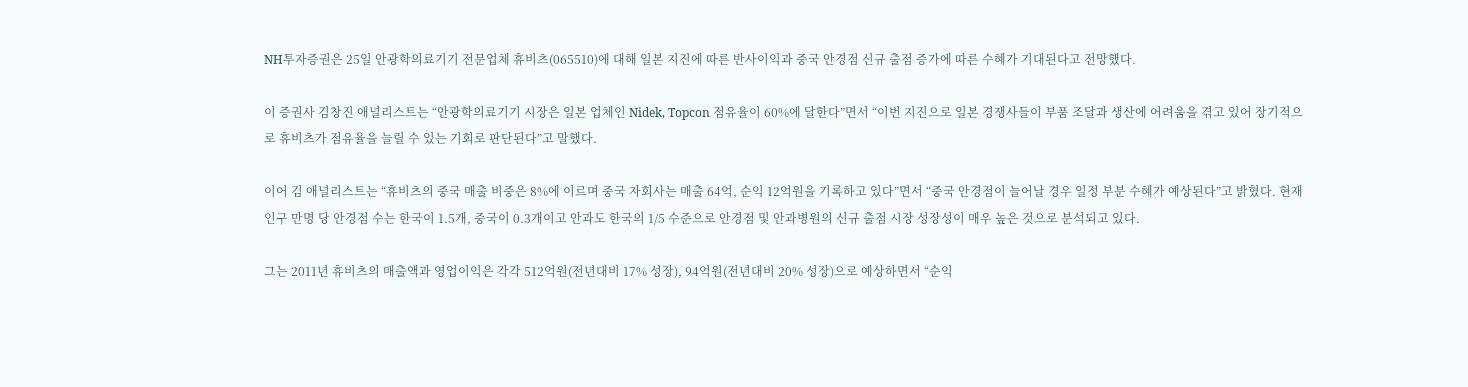NH투자증권은 25일 안광학의료기기 전문업체 휴비츠(065510)에 대해 일본 지진에 따른 반사이익과 중국 안경점 신규 출점 증가에 따른 수혜가 기대된다고 전망했다.

이 증권사 김창진 애널리스트는 “안광학의료기기 시장은 일본 업체인 Nidek, Topcon 점유율이 60%에 달한다”면서 “이번 지진으로 일본 경쟁사들이 부품 조달과 생산에 어려움을 겪고 있어 장기적으로 휴비츠가 점유율을 늘릴 수 있는 기회로 판단된다”고 말했다.

이어 김 애널리스트는 “휴비츠의 중국 매출 비중은 8%에 이르며 중국 자회사는 매출 64억, 순익 12억원을 기록하고 있다”면서 “중국 안경점이 늘어날 경우 일정 부분 수혜가 예상된다”고 밝혔다. 현재 인구 만명 당 안경점 수는 한국이 1.5개, 중국이 0.3개이고 안과도 한국의 1/5 수준으로 안경점 및 안과병원의 신규 출점 시장 성장성이 매우 높은 것으로 분석되고 있다.

그는 2011년 휴비츠의 매출액과 영업이익은 각각 512억원(전년대비 17% 성장), 94억원(전년대비 20% 성장)으로 예상하면서 “순익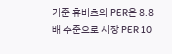기준 휴비츠의 PER은 8.8배 수준으로 시장 PER 10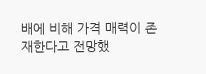배에 비해 가격 매력이 존재한다고 전망했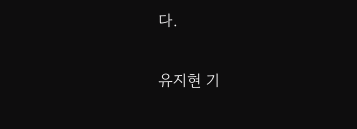다.

유지현 기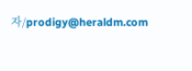자/prodigy@heraldm.com